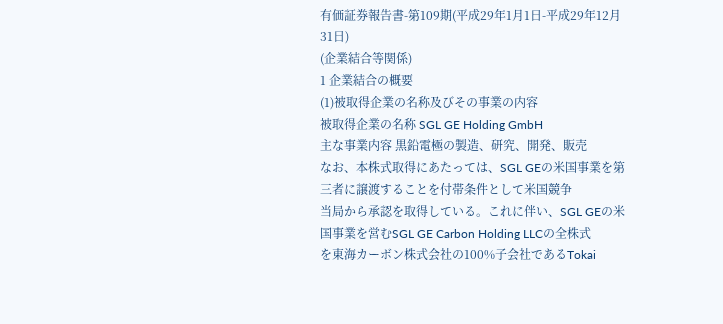有価証券報告書-第109期(平成29年1月1日-平成29年12月31日)
(企業結合等関係)
1 企業結合の概要
(1)被取得企業の名称及びその事業の内容
被取得企業の名称 SGL GE Holding GmbH
主な事業内容 黒鉛電極の製造、研究、開発、販売
なお、本株式取得にあたっては、SGL GEの米国事業を第三者に譲渡することを付帯条件として米国競争
当局から承認を取得している。これに伴い、SGL GEの米国事業を営むSGL GE Carbon Holding LLCの全株式
を東海カーボン株式会社の100%子会社であるTokai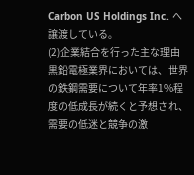Carbon US Holdings Inc. へ譲渡している。
(2)企業結合を行った主な理由
黒鉛電極業界においては、世界の鉄鋼需要について年率1%程度の低成長が続くと予想され、需要の低迷と競争の激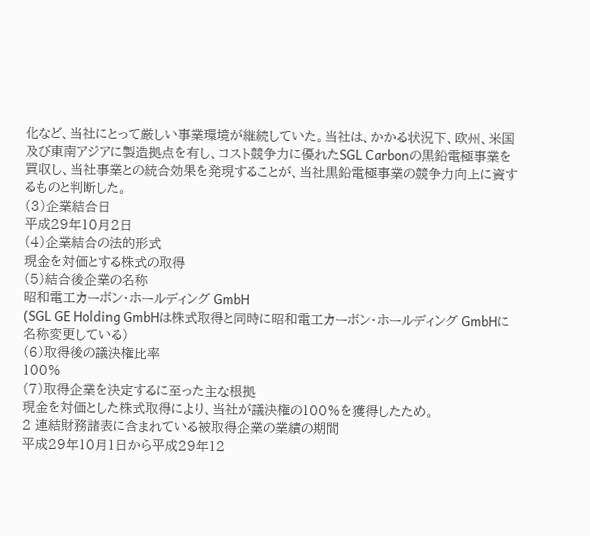化など、当社にとって厳しい事業環境が継続していた。当社は、かかる状況下、欧州、米国及び東南アジアに製造拠点を有し、コスト競争力に優れたSGL Carbonの黒鉛電極事業を買収し、当社事業との統合効果を発現することが、当社黒鉛電極事業の競争力向上に資するものと判断した。
(3)企業結合日
平成29年10月2日
(4)企業結合の法的形式
現金を対価とする株式の取得
(5)結合後企業の名称
昭和電工カーボン・ホールディング GmbH
(SGL GE Holding GmbHは株式取得と同時に昭和電工カーボン・ホールディング GmbHに名称変更している)
(6)取得後の議決権比率
100%
(7)取得企業を決定するに至った主な根拠
現金を対価とした株式取得により、当社が議決権の100%を獲得したため。
2 連結財務諸表に含まれている被取得企業の業績の期間
平成29年10月1日から平成29年12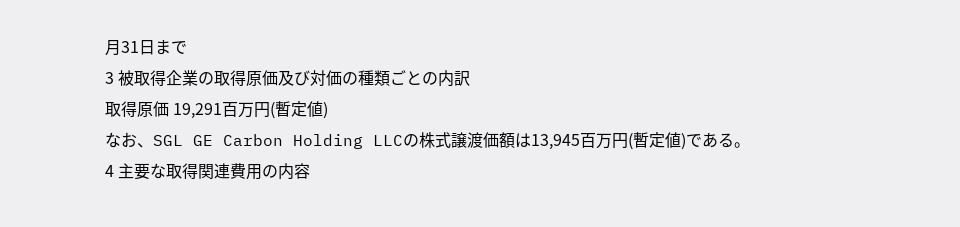月31日まで
3 被取得企業の取得原価及び対価の種類ごとの内訳
取得原価 19,291百万円(暫定値)
なお、SGL GE Carbon Holding LLCの株式譲渡価額は13,945百万円(暫定値)である。
4 主要な取得関連費用の内容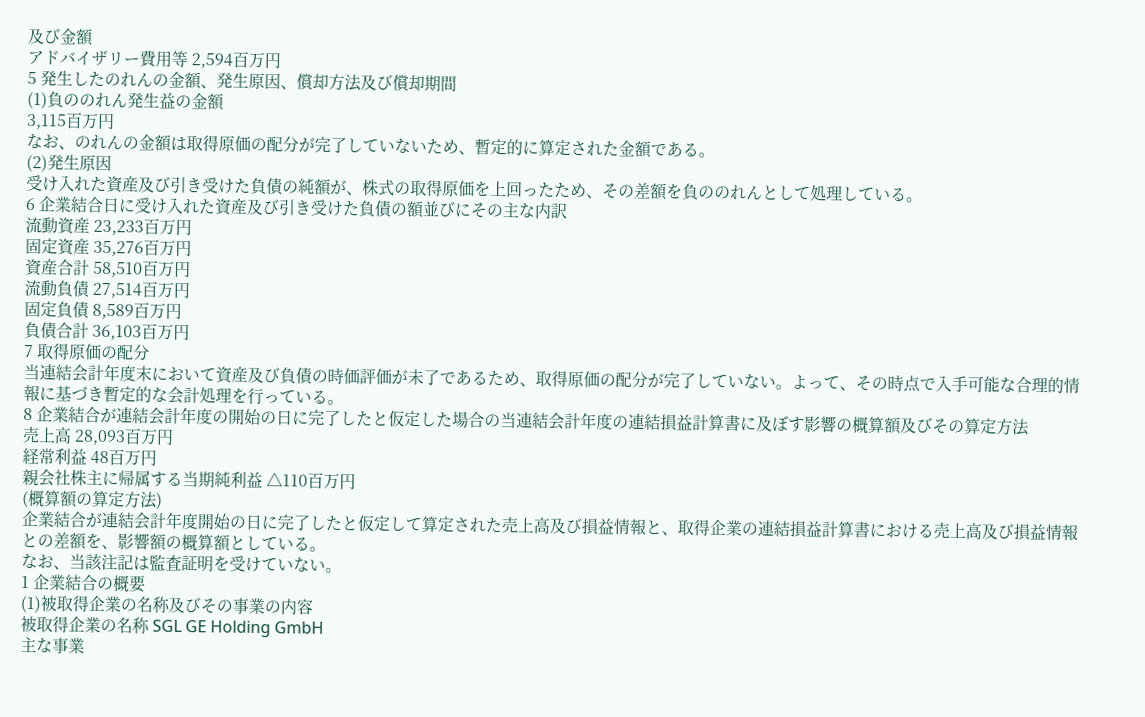及び金額
アドバイザリー費用等 2,594百万円
5 発生したのれんの金額、発生原因、償却方法及び償却期間
(1)負ののれん発生益の金額
3,115百万円
なお、のれんの金額は取得原価の配分が完了していないため、暫定的に算定された金額である。
(2)発生原因
受け入れた資産及び引き受けた負債の純額が、株式の取得原価を上回ったため、その差額を負ののれんとして処理している。
6 企業結合日に受け入れた資産及び引き受けた負債の額並びにその主な内訳
流動資産 23,233百万円
固定資産 35,276百万円
資産合計 58,510百万円
流動負債 27,514百万円
固定負債 8,589百万円
負債合計 36,103百万円
7 取得原価の配分
当連結会計年度末において資産及び負債の時価評価が未了であるため、取得原価の配分が完了していない。よって、その時点で入手可能な合理的情報に基づき暫定的な会計処理を行っている。
8 企業結合が連結会計年度の開始の日に完了したと仮定した場合の当連結会計年度の連結損益計算書に及ぼす影響の概算額及びその算定方法
売上高 28,093百万円
経常利益 48百万円
親会社株主に帰属する当期純利益 △110百万円
(概算額の算定方法)
企業結合が連結会計年度開始の日に完了したと仮定して算定された売上高及び損益情報と、取得企業の連結損益計算書における売上高及び損益情報との差額を、影響額の概算額としている。
なお、当該注記は監査証明を受けていない。
1 企業結合の概要
(1)被取得企業の名称及びその事業の内容
被取得企業の名称 SGL GE Holding GmbH
主な事業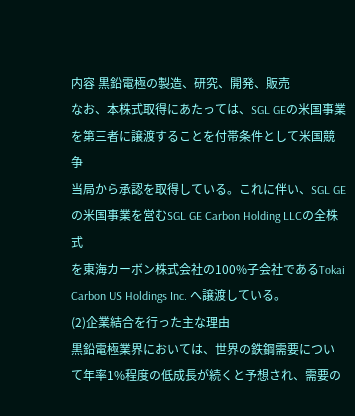内容 黒鉛電極の製造、研究、開発、販売
なお、本株式取得にあたっては、SGL GEの米国事業を第三者に譲渡することを付帯条件として米国競争
当局から承認を取得している。これに伴い、SGL GEの米国事業を営むSGL GE Carbon Holding LLCの全株式
を東海カーボン株式会社の100%子会社であるTokai Carbon US Holdings Inc. へ譲渡している。
(2)企業結合を行った主な理由
黒鉛電極業界においては、世界の鉄鋼需要について年率1%程度の低成長が続くと予想され、需要の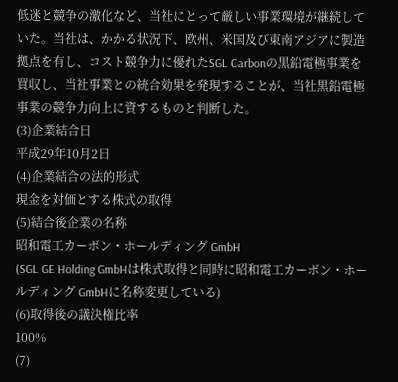低迷と競争の激化など、当社にとって厳しい事業環境が継続していた。当社は、かかる状況下、欧州、米国及び東南アジアに製造拠点を有し、コスト競争力に優れたSGL Carbonの黒鉛電極事業を買収し、当社事業との統合効果を発現することが、当社黒鉛電極事業の競争力向上に資するものと判断した。
(3)企業結合日
平成29年10月2日
(4)企業結合の法的形式
現金を対価とする株式の取得
(5)結合後企業の名称
昭和電工カーボン・ホールディング GmbH
(SGL GE Holding GmbHは株式取得と同時に昭和電工カーボン・ホールディング GmbHに名称変更している)
(6)取得後の議決権比率
100%
(7)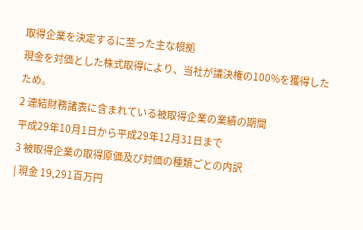取得企業を決定するに至った主な根拠
現金を対価とした株式取得により、当社が議決権の100%を獲得したため。
2 連結財務諸表に含まれている被取得企業の業績の期間
平成29年10月1日から平成29年12月31日まで
3 被取得企業の取得原価及び対価の種類ごとの内訳
| 現金 19,291百万円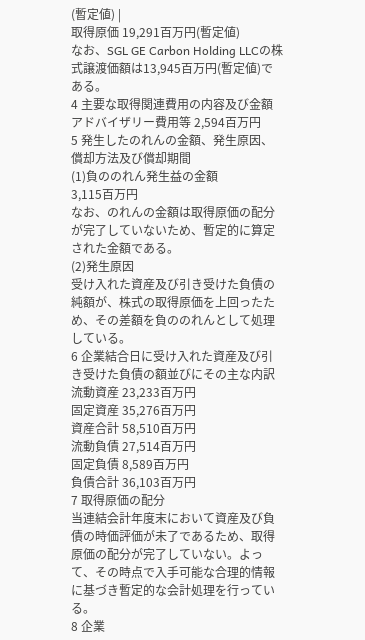(暫定値) |
取得原価 19,291百万円(暫定値)
なお、SGL GE Carbon Holding LLCの株式譲渡価額は13,945百万円(暫定値)である。
4 主要な取得関連費用の内容及び金額
アドバイザリー費用等 2,594百万円
5 発生したのれんの金額、発生原因、償却方法及び償却期間
(1)負ののれん発生益の金額
3,115百万円
なお、のれんの金額は取得原価の配分が完了していないため、暫定的に算定された金額である。
(2)発生原因
受け入れた資産及び引き受けた負債の純額が、株式の取得原価を上回ったため、その差額を負ののれんとして処理している。
6 企業結合日に受け入れた資産及び引き受けた負債の額並びにその主な内訳
流動資産 23,233百万円
固定資産 35,276百万円
資産合計 58,510百万円
流動負債 27,514百万円
固定負債 8,589百万円
負債合計 36,103百万円
7 取得原価の配分
当連結会計年度末において資産及び負債の時価評価が未了であるため、取得原価の配分が完了していない。よって、その時点で入手可能な合理的情報に基づき暫定的な会計処理を行っている。
8 企業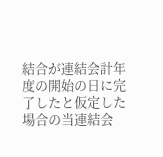結合が連結会計年度の開始の日に完了したと仮定した場合の当連結会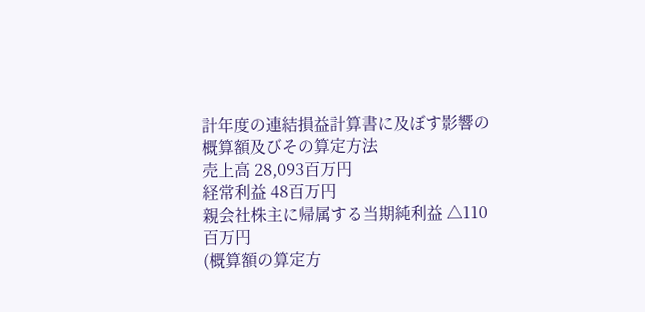計年度の連結損益計算書に及ぼす影響の概算額及びその算定方法
売上高 28,093百万円
経常利益 48百万円
親会社株主に帰属する当期純利益 △110百万円
(概算額の算定方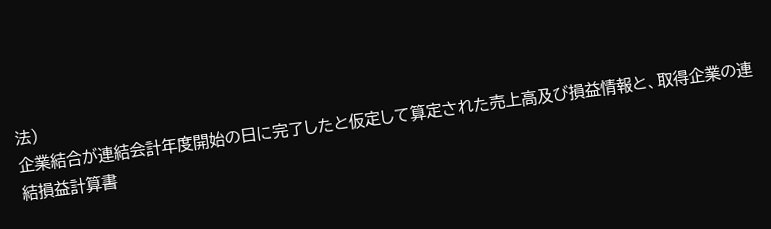法)
企業結合が連結会計年度開始の日に完了したと仮定して算定された売上高及び損益情報と、取得企業の連結損益計算書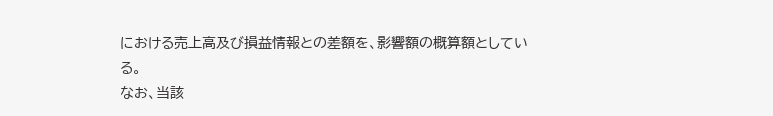における売上高及び損益情報との差額を、影響額の概算額としている。
なお、当該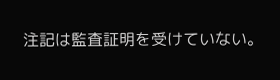注記は監査証明を受けていない。